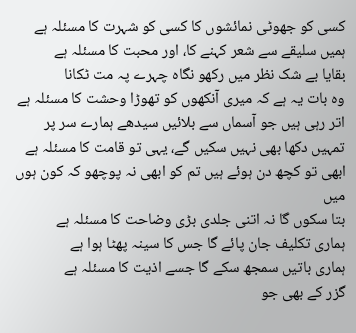کسی کو جھوٹی نمائشوں کا کسی کو شہرت کا مسئلہ ہے
ہمیں سلیقے سے شعر کہنے کا، اور محبت کا مسئلہ ہے
بقایا بے شک نظر میں رکھو نگاہ چہرے پہ مت ٹکانا
وہ بات یہ ہے کہ میری آنکھوں کو تھوڑا وحشت کا مسئلہ ہے
اتر رہی ہیں جو آسماں سے بلائیں سیدھے ہمارے سر پر
تمہیں دکھا بھی نہیں سکیں گے، یہی تو قامت کا مسئلہ ہے
ابھی تو کچھ دن ہوئے ہیں تم کو ابھی نہ پوچھو کہ کون ہوں میں
بتا سکوں گا نہ اتنی جلدی بڑی وضاحت کا مسئلہ ہے
ہماری تکلیف جان پائے گا جس کا سینہ پھٹا ہوا ہے
ہماری باتیں سمجھ سکے گا جسے اذیت کا مسئلہ ہے
گزر کے بھی جو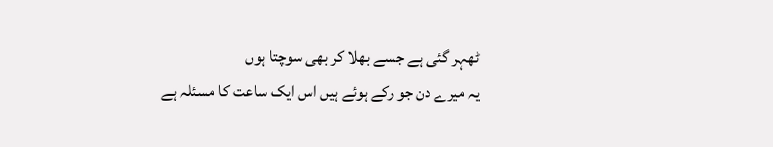ٹھہر گئی ہے جسے بھلا کر بھی سوچتا ہوں
یہ میرے دن جو رکے ہوئے ہیں اس ایک ساعت کا مسئلہ ہے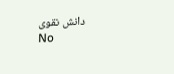دانش نقوی
No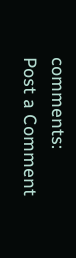comments:
Post a Comment